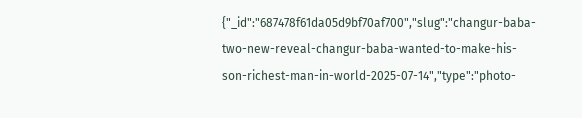{"_id":"687478f61da05d9bf70af700","slug":"changur-baba-two-new-reveal-changur-baba-wanted-to-make-his-son-richest-man-in-world-2025-07-14","type":"photo-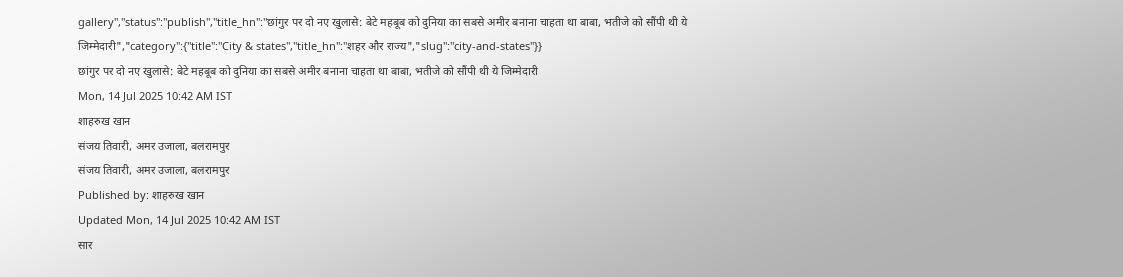gallery","status":"publish","title_hn":"छांगुर पर दो नए खुलासे: बेटे महबूब को दुनिया का सबसे अमीर बनाना चाहता था बाबा, भतीजे को सौंपी थी ये जिम्मेदारी","category":{"title":"City & states","title_hn":"शहर और राज्य","slug":"city-and-states"}}
छांगुर पर दो नए खुलासे: बेटे महबूब को दुनिया का सबसे अमीर बनाना चाहता था बाबा, भतीजे को सौंपी थी ये जिम्मेदारी
Mon, 14 Jul 2025 10:42 AM IST
शाहरुख खान
संजय तिवारी, अमर उजाला, बलरामपुर
संजय तिवारी, अमर उजाला, बलरामपुर
Published by: शाहरुख खान
Updated Mon, 14 Jul 2025 10:42 AM IST
सार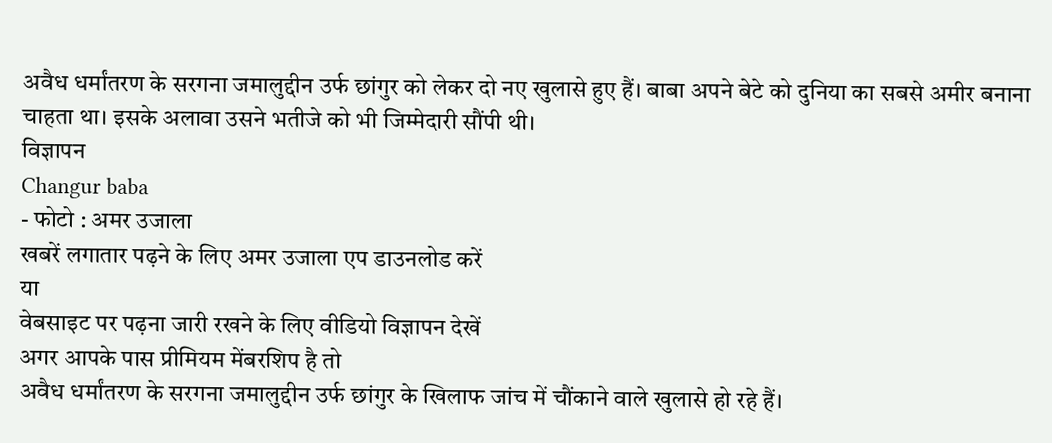अवैध धर्मांतरण के सरगना जमालुद्दीन उर्फ छांगुर को लेकर दो नए खुलासे हुए हैं। बाबा अपने बेटे को दुनिया का सबसे अमीर बनाना चाहता था। इसके अलावा उसने भतीजे को भी जिम्मेदारी सौंपी थी।
विज्ञापन
Changur baba
- फोटो : अमर उजाला
खबरें लगातार पढ़ने के लिए अमर उजाला एप डाउनलोड करें
या
वेबसाइट पर पढ़ना जारी रखने के लिए वीडियो विज्ञापन देखें
अगर आपके पास प्रीमियम मेंबरशिप है तो
अवैध धर्मांतरण के सरगना जमालुद्दीन उर्फ छांगुर के खिलाफ जांच में चौंकाने वाले खुलासे हो रहे हैं।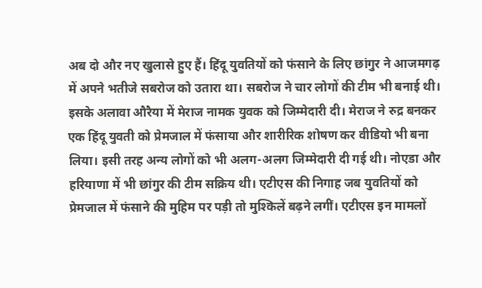अब दो और नए खुलासे हुए हैं। हिंदू युवतियों को फंसाने के लिए छांगुर ने आजमगढ़ में अपने भतीजे सबरोज को उतारा था। सबरोज ने चार लोगों की टीम भी बनाई थी। इसके अलावा औरैया में मेराज नामक युवक को जिम्मेदारी दी। मेराज ने रुद्र बनकर एक हिंदू युवती को प्रेमजाल में फंसाया और शारीरिक शोषण कर वीडियो भी बना लिया। इसी तरह अन्य लोगों को भी अलग-अलग जिम्मेदारी दी गई थी। नोएडा और हरियाणा में भी छांगुर की टीम सक्रिय थी। एटीएस की निगाह जब युवतियों को प्रेमजाल में फंसाने की मुहिम पर पड़ी तो मुश्किलें बढ़ने लगीं। एटीएस इन मामलों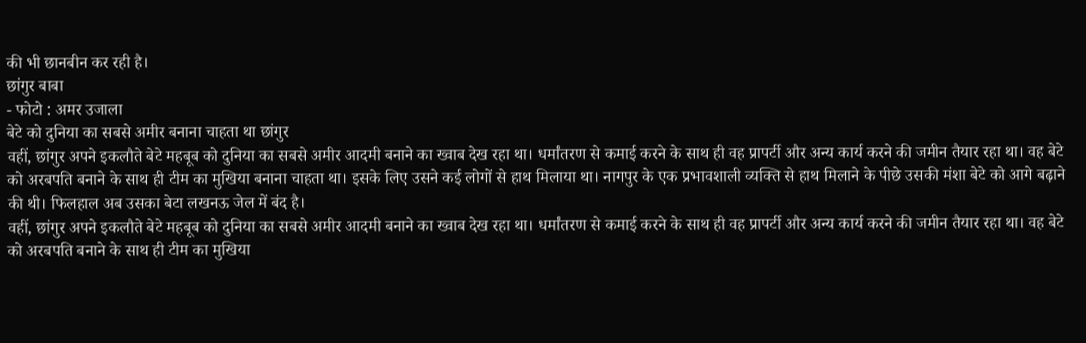की भी छानबीन कर रही है।
छांगुर बाबा
- फोटो : अमर उजाला
बेटे को दुनिया का सबसे अमीर बनाना चाहता था छांगुर
वहीं, छांगुर अपने इकलौते बेटे महबूब को दुनिया का सबसे अमीर आदमी बनाने का ख्वाब देख रहा था। धर्मांतरण से कमाई करने के साथ ही वह प्रापर्टी और अन्य कार्य करने की जमीन तैयार रहा था। वह बेटे को अरबपति बनाने के साथ ही टीम का मुखिया बनाना चाहता था। इसके लिए उसने कई लोगों से हाथ मिलाया था। नागपुर के एक प्रभावशाली व्यक्ति से हाथ मिलाने के पीछे उसकी मंशा बेटे को आगे बढ़ाने की थी। फिलहाल अब उसका बेटा लखनऊ जेल में बंद है।
वहीं, छांगुर अपने इकलौते बेटे महबूब को दुनिया का सबसे अमीर आदमी बनाने का ख्वाब देख रहा था। धर्मांतरण से कमाई करने के साथ ही वह प्रापर्टी और अन्य कार्य करने की जमीन तैयार रहा था। वह बेटे को अरबपति बनाने के साथ ही टीम का मुखिया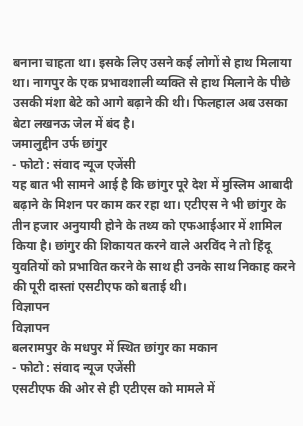बनाना चाहता था। इसके लिए उसने कई लोगों से हाथ मिलाया था। नागपुर के एक प्रभावशाली व्यक्ति से हाथ मिलाने के पीछे उसकी मंशा बेटे को आगे बढ़ाने की थी। फिलहाल अब उसका बेटा लखनऊ जेल में बंद है।
जमालुद्दीन उर्फ छांगुर
- फोटो : संवाद न्यूज एजेंसी
यह बात भी सामने आई है कि छांगुर पूरे देश में मुस्लिम आबादी बढ़ाने के मिशन पर काम कर रहा था। एटीएस ने भी छांगुर के तीन हजार अनुयायी होने के तथ्य को एफआईआर में शामिल किया है। छांगुर की शिकायत करने वाले अरविंद ने तो हिंदू युवतियों को प्रभावित करने के साथ ही उनके साथ निकाह करने की पूरी दास्तां एसटीएफ को बताई थी।
विज्ञापन
विज्ञापन
बलरामपुर के मधपुर में स्थित छांगुर का मकान
- फोटो : संवाद न्यूज एजेंसी
एसटीएफ की ओर से ही एटीएस को मामले में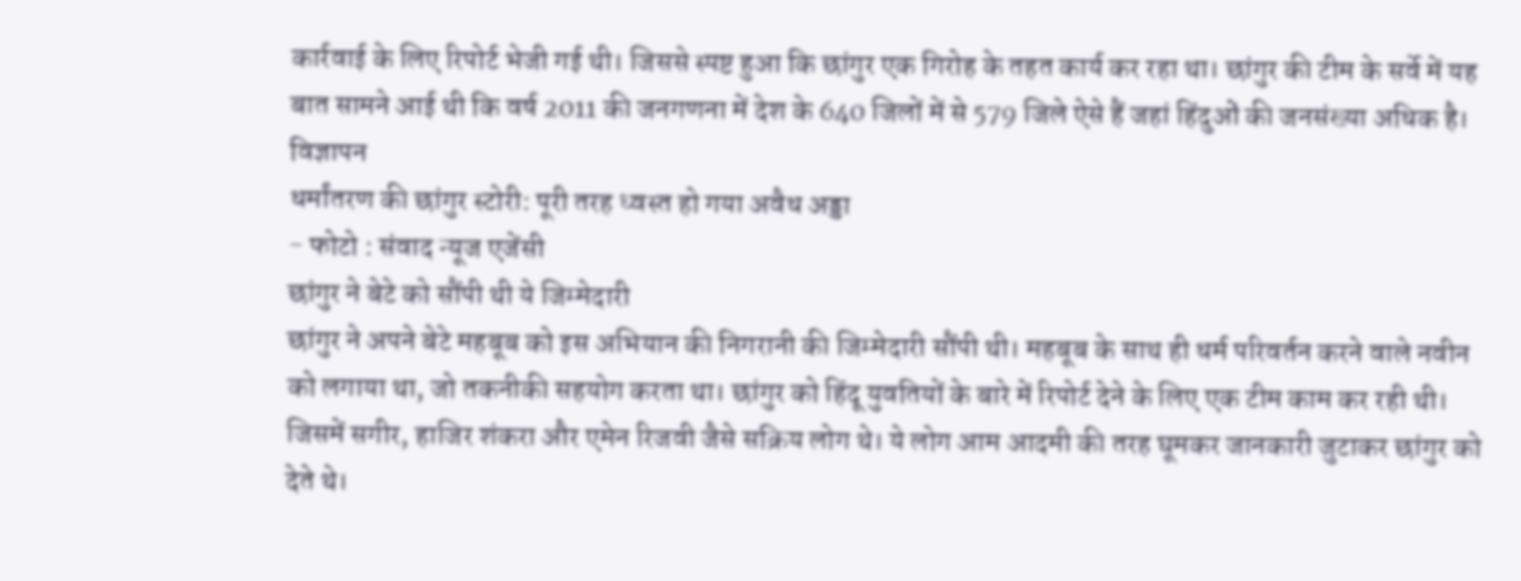कार्रवाई के लिए रिपोर्ट भेजी गई थी। जिससे स्पष्ट हुआ कि छांगुर एक गिरोह के तहत कार्य कर रहा था। छांगुर की टीम के सर्वे में यह बात सामने आई थी कि वर्ष 2011 की जनगणना में देश के 640 जिलों में से 579 जिले ऐसे हैं जहां हिंदुओं की जनसंख्या अधिक है।
विज्ञापन
धर्मांतरण की छांगुर स्टोरी: पूरी तरह ध्वस्त हो गया अवैध अड्डा
- फोटो : संवाद न्यूज एजेंसी
छांगुर ने बेटे को सौंपी थी ये जिम्मेदारी
छांगुर ने अपने बेटे महबूब को इस अभियान की निगरानी की जिम्मेदारी सौंपी थी। महबूब के साथ ही धर्म परिवर्तन करने वाले नवीन को लगाया था, जो तकनीकी सहयोग करता था। छांगुर को हिंदू युवतियों के बारे में रिपोर्ट देने के लिए एक टीम काम कर रही थी। जिसमें सगीर, हाजिर शंकरा और एमेन रिजवी जैसे सक्रिय लोग थे। ये लोग आम आदमी की तरह घूमकर जानकारी जुटाकर छांगुर को देते थे।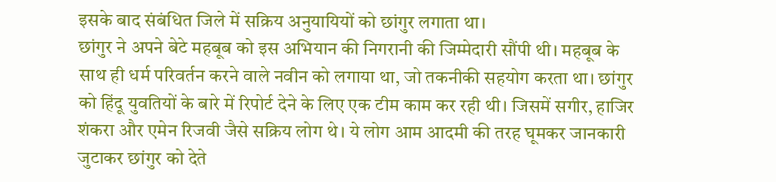इसके बाद संबंधित जिले में सक्रिय अनुयायियों को छांगुर लगाता था।
छांगुर ने अपने बेटे महबूब को इस अभियान की निगरानी की जिम्मेदारी सौंपी थी। महबूब के साथ ही धर्म परिवर्तन करने वाले नवीन को लगाया था, जो तकनीकी सहयोग करता था। छांगुर को हिंदू युवतियों के बारे में रिपोर्ट देने के लिए एक टीम काम कर रही थी। जिसमें सगीर, हाजिर शंकरा और एमेन रिजवी जैसे सक्रिय लोग थे। ये लोग आम आदमी की तरह घूमकर जानकारी जुटाकर छांगुर को देते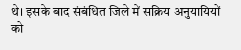थे। इसके बाद संबंधित जिले में सक्रिय अनुयायियों को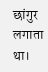छांगुर लगाता था।